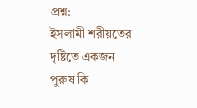প্রশ্ন:
ইসলামী শরীয়তের দৃষ্টিতে একজন পুরুষ কি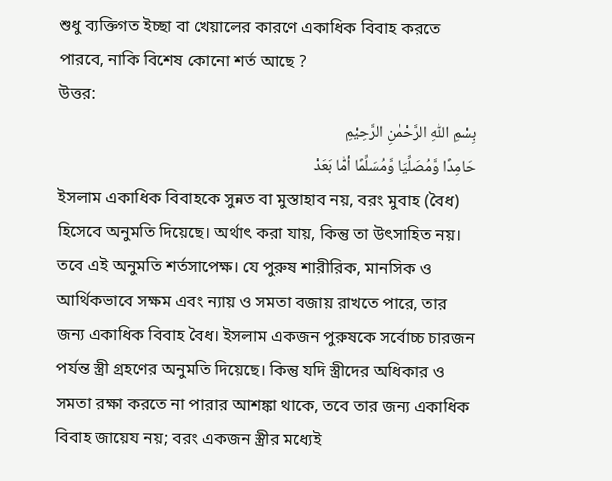শুধু ব্যক্তিগত ইচ্ছা বা খেয়ালের কারণে একাধিক বিবাহ করতে পারবে, নাকি বিশেষ কোনো শর্ত আছে ?
উত্তর:
بِسْمِ اللّٰهِ الرَّحْمٰنِ الرَّحِيْمِ
حَامِدًا وَّمُصَلِّيَا وَّمُسَلِّمًا أمّٰا بَعَدْ
ইসলাম একাধিক বিবাহকে সুন্নত বা মুস্তাহাব নয়, বরং মুবাহ (বৈধ) হিসেবে অনুমতি দিয়েছে। অর্থাৎ করা যায়, কিন্তু তা উৎসাহিত নয়। তবে এই অনুমতি শর্তসাপেক্ষ। যে পুরুষ শারীরিক, মানসিক ও আর্থিকভাবে সক্ষম এবং ন্যায় ও সমতা বজায় রাখতে পারে, তার জন্য একাধিক বিবাহ বৈধ। ইসলাম একজন পুরুষকে সর্বোচ্চ চারজন পর্যন্ত স্ত্রী গ্রহণের অনুমতি দিয়েছে। কিন্তু যদি স্ত্রীদের অধিকার ও সমতা রক্ষা করতে না পারার আশঙ্কা থাকে, তবে তার জন্য একাধিক বিবাহ জায়েয নয়; বরং একজন স্ত্রীর মধ্যেই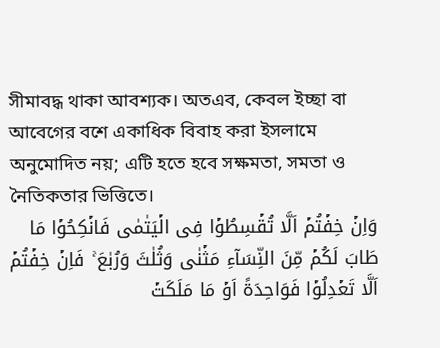সীমাবদ্ধ থাকা আবশ্যক। অতএব, কেবল ইচ্ছা বা আবেগের বশে একাধিক বিবাহ করা ইসলামে অনুমোদিত নয়; এটি হতে হবে সক্ষমতা, সমতা ও নৈতিকতার ভিত্তিতে।
وَاِنۡ خِفۡتُمۡ اَلَّا تُقۡسِطُوۡا فِی الۡیَتٰمٰی فَانۡکِحُوۡا مَا طَابَ لَکُمۡ مِّنَ النِّسَآءِ مَثۡنٰی وَثُلٰثَ وَرُبٰعَ ۚ فَاِنۡ خِفۡتُمۡ اَلَّا تَعۡدِلُوۡا فَوَاحِدَۃً اَوۡ مَا مَلَکَتۡ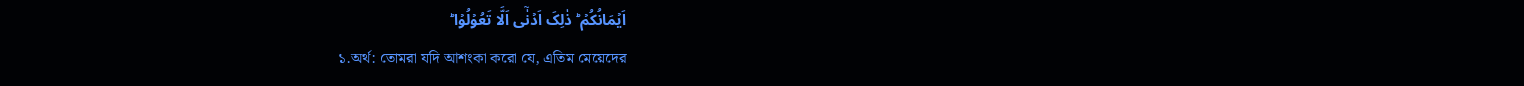اَیۡمَانُکُمۡ ؕ ذٰلِکَ اَدۡنٰۤی اَلَّا تَعُوۡلُوۡا ؕ
১.অর্থ: তোমরা যদি আশংকা করো যে, এতিম মেয়েদের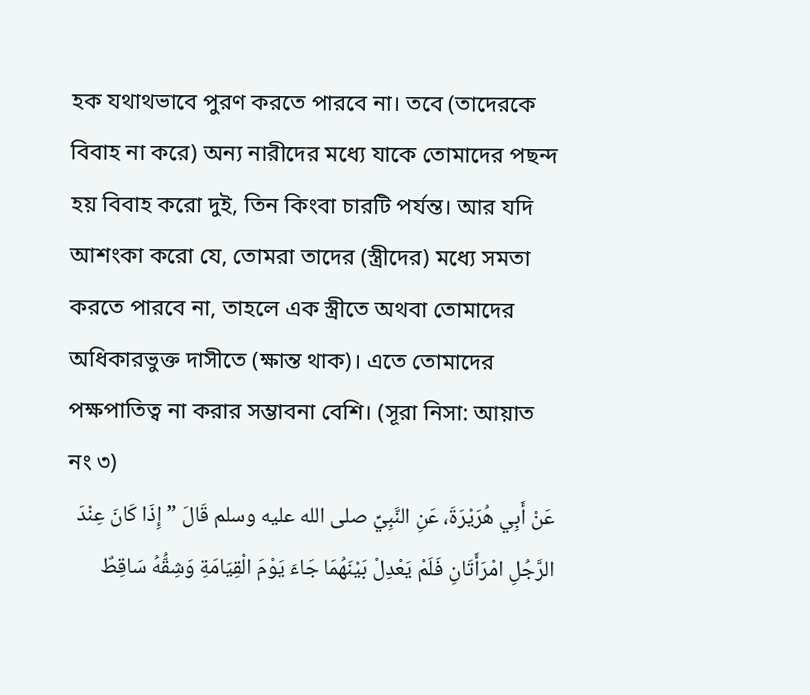হক যথাথভাবে পুরণ করতে পারবে না। তবে (তাদেরকে বিবাহ না করে) অন্য নারীদের মধ্যে যাকে তোমাদের পছন্দ হয় বিবাহ করো দুই, তিন কিংবা চারটি পর্যন্ত। আর যদি আশংকা করো যে, তোমরা তাদের (স্ত্রীদের) মধ্যে সমতা করতে পারবে না, তাহলে এক স্ত্রীতে অথবা তোমাদের অধিকারভুক্ত দাসীতে (ক্ষান্ত থাক)। এতে তোমাদের পক্ষপাতিত্ব না করার সম্ভাবনা বেশি। (সূরা নিসা: আয়াত নং ৩)
عَنْ أَبِي هُرَيْرَةَ، عَنِ النَّبِيِّ صلى الله عليه وسلم قَالَ ” إِذَا كَانَ عِنْدَ الرَّجُلِ امْرَأَتَانِ فَلَمْ يَعْدِلْ بَيْنَهُمَا جَاءَ يَوْمَ الْقِيَامَةِ وَشِقُّهُ سَاقِطٌ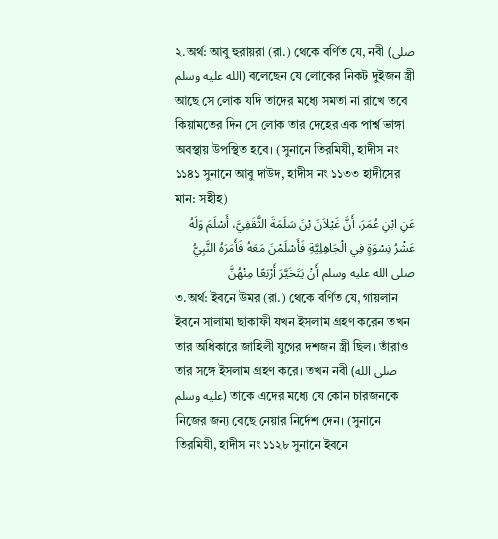২.অর্থ: আবু হুরায়রা (রা.) থেকে বর্ণিত যে, নবী (صلى الله عليه وسلم) বলেছেন যে লোকের নিকট দুইজন স্ত্রী আছে সে লোক যদি তাদের মধ্যে সমতা না রাখে তবে কিয়ামতের দিন সে লোক তার দেহের এক পার্শ্ব ভাঙ্গা অবস্থায় উপস্থিত হবে। (সুনানে তিরমিযী, হাদীস নং ১১৪১ সুনানে আবু দাউদ, হাদীস নং ১১৩৩ হাদীসের মান: সহীহ)
عَنِ ابْنِ عُمَرَ، أَنَّ غَيْلاَنَ بْنَ سَلَمَةَ الثَّقَفِيَّ، أَسْلَمَ وَلَهُ عَشْرُ نِسْوَةٍ فِي الْجَاهِلِيَّةِ فَأَسْلَمْنَ مَعَهُ فَأَمَرَهُ النَّبِيُّ صلى الله عليه وسلم أَنْ يَتَخَيَّرَ أَرْبَعًا مِنْهُنَّ
৩.অর্থ: ইবনে উমর (রা.) থেকে বর্ণিত যে, গায়লান ইবনে সালামা ছাকাফী যখন ইসলাম গ্রহণ করেন তখন তার অধিকারে জাহিলী যুগের দশজন স্ত্রী ছিল। তাঁরাও তার সঙ্গে ইসলাম গ্রহণ করে। তখন নবী (صلى الله عليه وسلم) তাকে এদের মধ্যে যে কোন চারজনকে নিজের জন্য বেছে নেয়ার নির্দেশ দেন। (সুনানে তিরমিযী, হাদীস নং ১১২৮ সুনানে ইবনে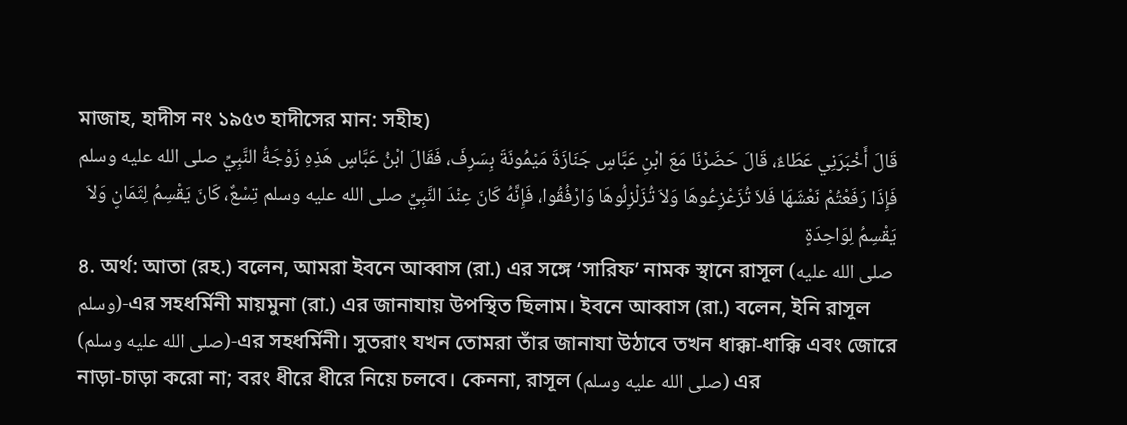মাজাহ, হাদীস নং ১৯৫৩ হাদীসের মান: সহীহ)
قَالَ أَخْبَرَنِي عَطَاءٌ، قَالَ حَضَرْنَا مَعَ ابْنِ عَبَّاسٍ جَنَازَةَ مَيْمُونَةَ بِسَرِفَ، فَقَالَ ابْنُ عَبَّاسٍ هَذِهِ زَوْجَةُ النَّبِيِّ صلى الله عليه وسلم فَإِذَا رَفَعْتُمْ نَعْشَهَا فَلاَ تُزَعْزِعُوهَا وَلاَ تُزَلْزِلُوهَا وَارْفُقُوا، فَإِنَّهُ كَانَ عِنْدَ النَّبِيِّ صلى الله عليه وسلم تِسْعٌ، كَانَ يَقْسِمُ لِثَمَانٍ وَلاَ يَقْسِمُ لِوَاحِدَةٍ
৪. অর্থ: আতা (রহ.) বলেন, আমরা ইবনে আব্বাস (রা.) এর সঙ্গে ‘সারিফ’ নামক স্থানে রাসূল (صلى الله عليه وسلم)-এর সহধর্মিনী মায়মুনা (রা.) এর জানাযায় উপস্থিত ছিলাম। ইবনে আব্বাস (রা.) বলেন, ইনি রাসূল (صلى الله عليه وسلم)-এর সহধর্মিনী। সুতরাং যখন তোমরা তাঁর জানাযা উঠাবে তখন ধাক্কা-ধাক্কি এবং জোরে নাড়া-চাড়া করো না; বরং ধীরে ধীরে নিয়ে চলবে। কেননা, রাসূল (صلى الله عليه وسلم) এর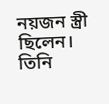নয়জন স্ত্রী ছিলেন। তিনি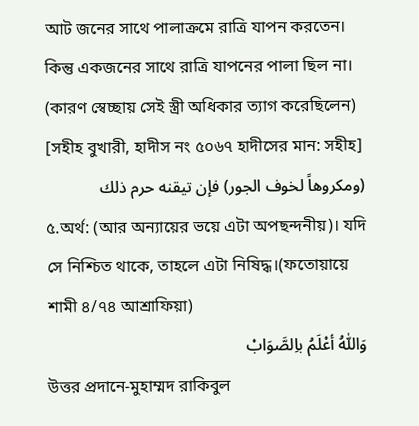আট জনের সাথে পালাক্রমে রাত্রি যাপন করতেন। কিন্তু একজনের সাথে রাত্রি যাপনের পালা ছিল না। (কারণ স্বেচ্ছায় সেই স্ত্রী অধিকার ত্যাগ করেছিলেন) [সহীহ বুখারী, হাদীস নং ৫০৬৭ হাদীসের মান: সহীহ]
(ومكروهاً لخوف الجور) فإن تيقنه حرم ذلك
৫.অর্থ: (আর অন্যায়ের ভয়ে এটা অপছন্দনীয়)। যদি সে নিশ্চিত থাকে, তাহলে এটা নিষিদ্ধ।(ফতোয়ায়ে শামী ৪/৭৪ আশ্রাফিয়া)
وَاللّٰهُ أعْلَمُ باِلصَّوَابْ
উত্তর প্রদানে-মুহাম্মদ রাকিবুল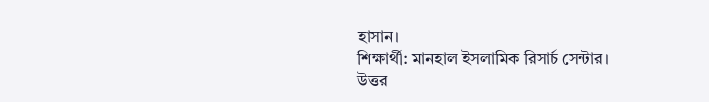হাসান।
শিক্ষার্থী: মানহাল ইসলামিক রিসার্চ সেন্টার।
উত্তর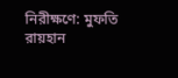নিরীক্ষণে: মুফতি রায়হান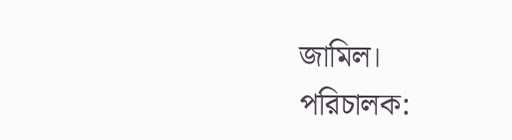জামিল।
পরিচালক: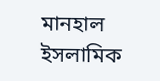মানহাল ইসলামিক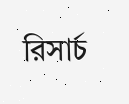রিসার্চ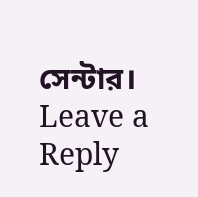সেন্টার।
Leave a Reply